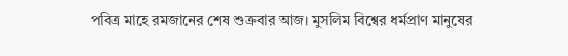পবিত্র মাহে রমজানের শেষ শুক্রবার আজ। মুসলিম বিশ্বের ধর্মপ্রাণ মানুষের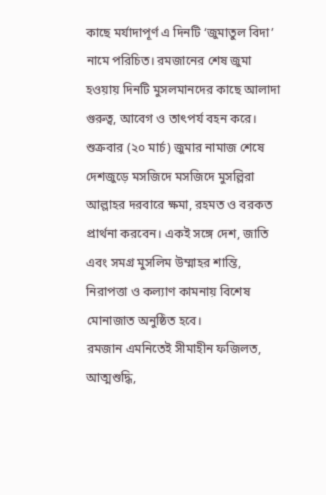কাছে মর্যাদাপূর্ণ এ দিনটি ‘জুমাতুল বিদা’ নামে পরিচিত। রমজানের শেষ জুমা হওয়ায় দিনটি মুসলমানদের কাছে আলাদা গুরুত্ব, আবেগ ও তাৎপর্য বহন করে।
শুক্রবার (২০ মার্চ) জুমার নামাজ শেষে দেশজুড়ে মসজিদে মসজিদে মুসল্লিরা আল্লাহর দরবারে ক্ষমা, রহমত ও বরকত প্রার্থনা করবেন। একই সঙ্গে দেশ, জাতি এবং সমগ্র মুসলিম উম্মাহর শান্তি, নিরাপত্তা ও কল্যাণ কামনায় বিশেষ মোনাজাত অনুষ্ঠিত হবে।
রমজান এমনিতেই সীমাহীন ফজিলত, আত্মশুদ্ধি,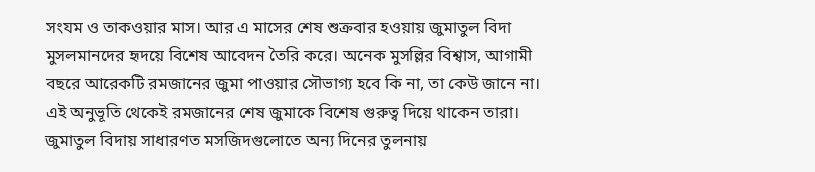সংযম ও তাকওয়ার মাস। আর এ মাসের শেষ শুক্রবার হওয়ায় জুমাতুল বিদা মুসলমানদের হৃদয়ে বিশেষ আবেদন তৈরি করে। অনেক মুসল্লির বিশ্বাস, আগামী বছরে আরেকটি রমজানের জুমা পাওয়ার সৌভাগ্য হবে কি না, তা কেউ জানে না। এই অনুভূতি থেকেই রমজানের শেষ জুমাকে বিশেষ গুরুত্ব দিয়ে থাকেন তারা।
জুমাতুল বিদায় সাধারণত মসজিদগুলোতে অন্য দিনের তুলনায়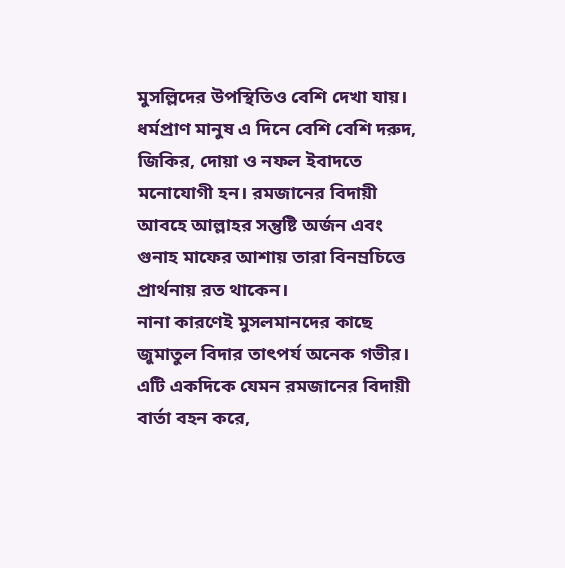মুসল্লিদের উপস্থিতিও বেশি দেখা যায়। ধর্মপ্রাণ মানুষ এ দিনে বেশি বেশি দরুদ, জিকির, দোয়া ও নফল ইবাদতে মনোযোগী হন। রমজানের বিদায়ী আবহে আল্লাহর সন্তুষ্টি অর্জন এবং গুনাহ মাফের আশায় তারা বিনম্রচিত্তে প্রার্থনায় রত থাকেন।
নানা কারণেই মুসলমানদের কাছে জুমাতুল বিদার তাৎপর্য অনেক গভীর। এটি একদিকে যেমন রমজানের বিদায়ী বার্তা বহন করে,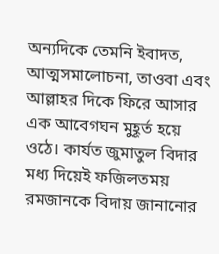অন্যদিকে তেমনি ইবাদত, আত্মসমালোচনা, তাওবা এবং আল্লাহর দিকে ফিরে আসার এক আবেগঘন মুহূর্ত হয়ে ওঠে। কার্যত জুমাতুল বিদার মধ্য দিয়েই ফজিলতময় রমজানকে বিদায় জানানোর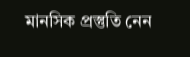মানসিক প্রস্তুতি নেন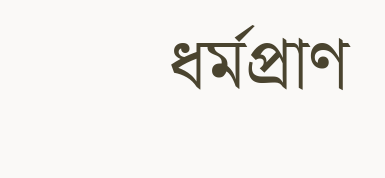ধর্মপ্রাণ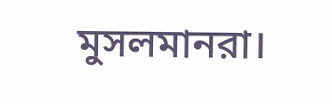মুসলমানরা।